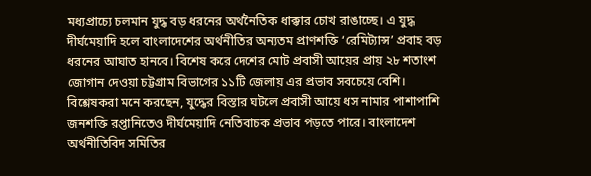মধ্যপ্রাচ্যে চলমান যুদ্ধ বড় ধরনের অর্থনৈতিক ধাক্কার চোখ রাঙাচ্ছে। এ যুদ্ধ দীর্ঘমেয়াদি হলে বাংলাদেশের অর্থনীতির অন্যতম প্রাণশক্তি ‘রেমিট্যান্স’ প্রবাহ বড় ধরনের আঘাত হানবে। বিশেষ করে দেশের মোট প্রবাসী আয়ের প্রায় ২৮ শতাংশ জোগান দেওয়া চট্টগ্রাম বিভাগের ১১টি জেলায় এর প্রভাব সবচেয়ে বেশি। বিশ্লেষকরা মনে করছেন, যুদ্ধের বিস্তার ঘটলে প্রবাসী আয়ে ধস নামার পাশাপাশি জনশক্তি রপ্তানিতেও দীর্ঘমেয়াদি নেতিবাচক প্রভাব পড়তে পারে। বাংলাদেশ অর্থনীতিবিদ সমিতির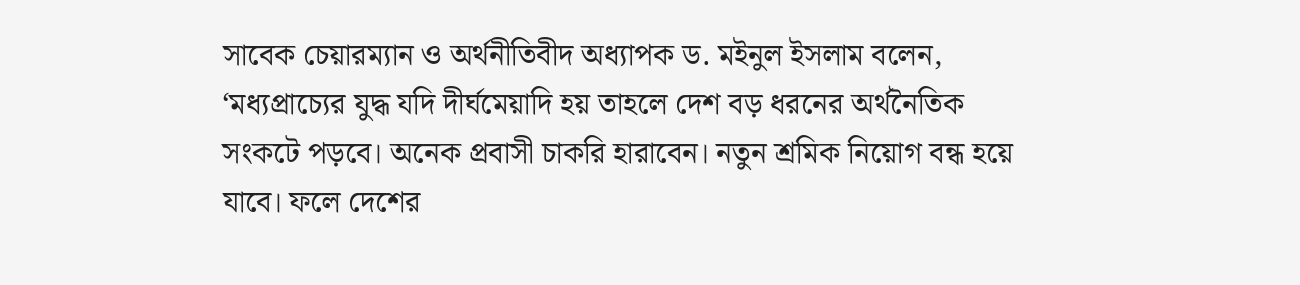সাবেক চেয়ারম্যান ও অর্থনীতিবীদ অধ্যাপক ড. মইনুল ইসলাম বলেন, ‘মধ্যপ্রাচ্যের যুদ্ধ যদি দীর্ঘমেয়াদি হয় তাহলে দেশ বড় ধরনের অর্থনৈতিক সংকটে পড়বে। অনেক প্রবাসী চাকরি হারাবেন। নতুন শ্রমিক নিয়োগ বন্ধ হয়ে যাবে। ফলে দেশের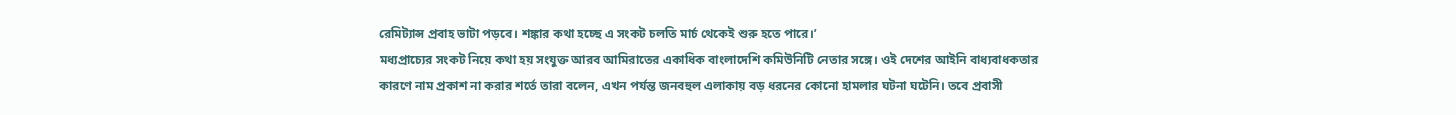রেমিট্যান্স প্রবাহ ভাটা পড়বে। শঙ্কার কথা হচ্ছে এ সংকট চলতি মার্চ থেকেই শুরু হতে পারে।’
মধ্যপ্রাচ্যের সংকট নিয়ে কথা হয় সংযুক্ত আরব আমিরাতের একাধিক বাংলাদেশি কমিউনিটি নেতার সঙ্গে। ওই দেশের আইনি বাধ্যবাধকতার কারণে নাম প্রকাশ না করার শর্তে তারা বলেন, এখন পর্যন্ত জনবহুল এলাকায় বড় ধরনের কোনো হামলার ঘটনা ঘটেনি। তবে প্রবাসী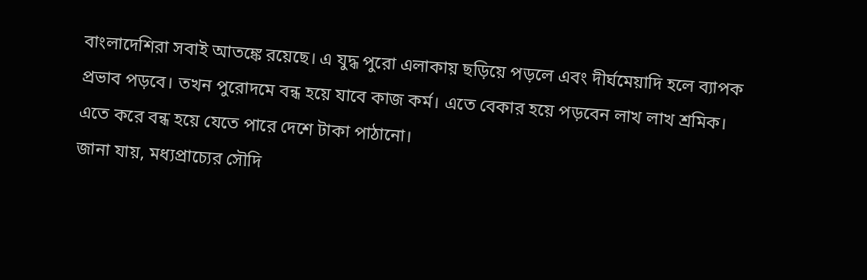বাংলাদেশিরা সবাই আতঙ্কে রয়েছে। এ যুদ্ধ পুরো এলাকায় ছড়িয়ে পড়লে এবং দীর্ঘমেয়াদি হলে ব্যাপক প্রভাব পড়বে। তখন পুরোদমে বন্ধ হয়ে যাবে কাজ কর্ম। এতে বেকার হয়ে পড়বেন লাখ লাখ শ্রমিক। এতে করে বন্ধ হয়ে যেতে পারে দেশে টাকা পাঠানো।
জানা যায়, মধ্যপ্রাচ্যের সৌদি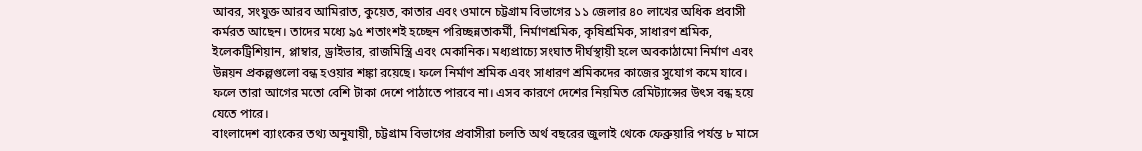আবর, সংযুক্ত আরব আমিরাত, কুয়েত, কাতার এবং ওমানে চট্টগ্রাম বিভাগের ১১ জেলার ৪০ লাখের অধিক প্রবাসী কর্মরত আছেন। তাদের মধ্যে ৯৫ শতাংশই হচ্ছেন পরিচ্ছন্নতাকর্মী, নির্মাণশ্রমিক, কৃষিশ্রমিক, সাধারণ শ্রমিক, ইলেকট্রিশিয়ান, প্লাম্বার, ড্রাইভার, রাজমিস্ত্রি এবং মেকানিক। মধ্যপ্রাচ্যে সংঘাত দীর্ঘস্থায়ী হলে অবকাঠামো নির্মাণ এবং উন্নয়ন প্রকল্পগুলো বন্ধ হওয়ার শঙ্কা রয়েছে। ফলে নির্মাণ শ্রমিক এবং সাধারণ শ্রমিকদের কাজের সুযোগ কমে যাবে। ফলে তারা আগের মতো বেশি টাকা দেশে পাঠাতে পারবে না। এসব কারণে দেশের নিয়মিত রেমিট্যান্সের উৎস বন্ধ হয়ে যেতে পারে।
বাংলাদেশ ব্যাংকের তথ্য অনুযায়ী, চট্টগ্রাম বিভাগের প্রবাসীরা চলতি অর্থ বছরের জুলাই থেকে ফেব্রুয়ারি পর্যন্ত ৮ মাসে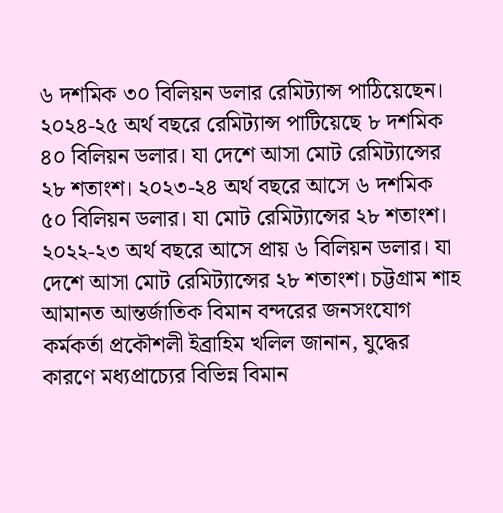৬ দশমিক ৩০ বিলিয়ন ডলার রেমিট্যান্স পাঠিয়েছেন। ২০২৪-২৫ অর্থ বছরে রেমিট্যান্স পাটিয়েছে ৮ দশমিক ৪০ বিলিয়ন ডলার। যা দেশে আসা মোট রেমিট্যান্সের ২৮ শতাংশ। ২০২৩-২৪ অর্থ বছরে আসে ৬ দশমিক ৫০ বিলিয়ন ডলার। যা মোট রেমিট্যান্সের ২৮ শতাংশ। ২০২২-২৩ অর্থ বছরে আসে প্রায় ৬ বিলিয়ন ডলার। যা দেশে আসা মোট রেমিট্যান্সের ২৮ শতাংশ। চট্টগ্রাম শাহ আমানত আন্তর্জাতিক বিমান বন্দরের জনসংযোগ কর্মকর্তা প্রকৌশলী ইব্রাহিম খলিল জানান, যুদ্ধের কারণে মধ্যপ্রাচ্যের বিভিন্ন বিমান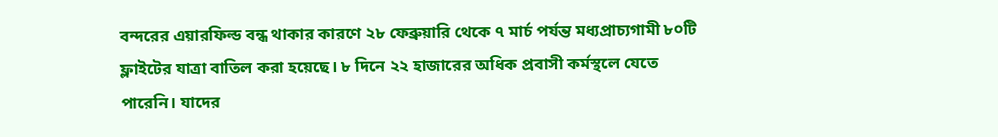বন্দরের এয়ারফিল্ড বন্ধ থাকার কারণে ২৮ ফেব্রুয়ারি থেকে ৭ মার্চ পর্যন্ত মধ্যপ্রাচ্যগামী ৮০টি ফ্লাইটের যাত্রা বাতিল করা হয়েছে। ৮ দিনে ২২ হাজারের অধিক প্রবাসী কর্মস্থলে যেতে পারেনি। যাদের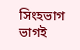সিংহভাগ ভাগই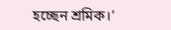হচ্ছেন শ্রমিক।’